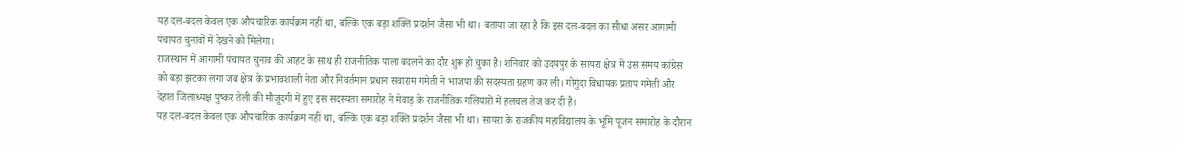यह दल-बदल केवल एक औपचारिक कार्यक्रम नहीं था, बल्कि एक बड़ा शक्ति प्रदर्शन जैसा भी था। बताया जा रहा है कि इस दल-बदल का सीधा असर आगामी पंचायत चुनावों में देखने को मिलेगा।
राजस्थान में आगामी पंचायत चुनाव की आहट के साथ ही राजनीतिक पाला बदलने का दौर शुरू हो चुका है। शनिवार को उदयपुर के सायरा क्षेत्र में उस समय कांग्रेस को बड़ा झटका लगा जब क्षेत्र के प्रभावशाली नेता और निवर्तमान प्रधान सवाराम गमेती ने भाजपा की सदस्यता ग्रहण कर ली। गोगुंदा विधायक प्रताप गमेती और देहात जिलाध्यक्ष पुष्कर तेली की मौजूदगी में हुए इस सदस्यता समारोह ने मेवाड़ के राजनीतिक गलियारों में हलचल तेज कर दी है।
यह दल-बदल केवल एक औपचारिक कार्यक्रम नहीं था, बल्कि एक बड़ा शक्ति प्रदर्शन जैसा भी था। सायरा के राजकीय महाविद्यालय के भूमि पूजन समारोह के दौरान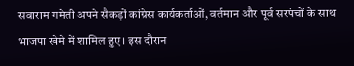सवाराम गमेती अपने सैकड़ों कांग्रेस कार्यकर्ताओं, वर्तमान और पूर्व सरपंचों के साथ भाजपा खेमे में शामिल हुए। इस दौरान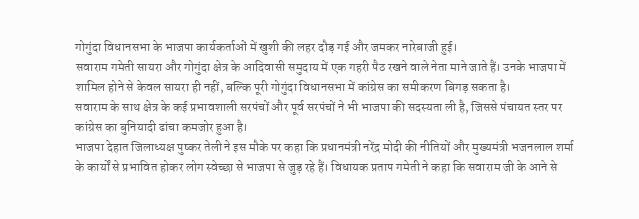गोगुंदा विधानसभा के भाजपा कार्यकर्ताओं में खुशी की लहर दौड़ गई और जमकर नारेबाजी हुई।
सवाराम गमेती सायरा और गोगुंदा क्षेत्र के आदिवासी समुदाय में एक गहरी पैठ रखने वाले नेता माने जाते हैं। उनके भाजपा में शामिल होने से केवल सायरा ही नहीं, बल्कि पूरी गोगुंदा विधानसभा में कांग्रेस का समीकरण बिगड़ सकता है।
सवाराम के साथ क्षेत्र के कई प्रभावशाली सरपंचों और पूर्व सरपंचों ने भी भाजपा की सदस्यता ली है, जिससे पंचायत स्तर पर कांग्रेस का बुनियादी ढांचा कमजोर हुआ है।
भाजपा देहात जिलाध्यक्ष पुष्कर तेली ने इस मौके पर कहा कि प्रधानमंत्री नरेंद्र मोदी की नीतियों और मुख्यमंत्री भजनलाल शर्मा के कार्यों से प्रभावित होकर लोग स्वेच्छा से भाजपा से जुड़ रहे हैं। विधायक प्रताप गमेती ने कहा कि सवाराम जी के आने से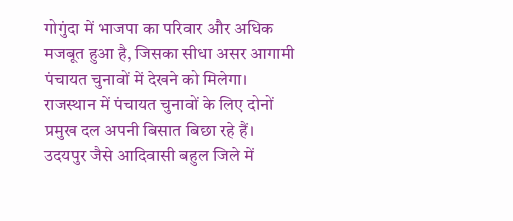गोगुंदा में भाजपा का परिवार और अधिक मजबूत हुआ है, जिसका सीधा असर आगामी पंचायत चुनावों में देखने को मिलेगा।
राजस्थान में पंचायत चुनावों के लिए दोनों प्रमुख दल अपनी बिसात बिछा रहे हैं। उदयपुर जैसे आदिवासी बहुल जिले में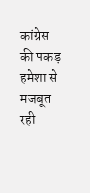कांग्रेस की पकड़ हमेशा से मजबूत रही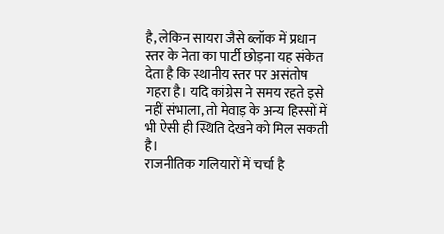है, लेकिन सायरा जैसे ब्लॉक में प्रधान स्तर के नेता का पार्टी छोड़ना यह संकेत देता है कि स्थानीय स्तर पर असंतोष गहरा है। यदि कांग्रेस ने समय रहते इसे नहीं संभाला, तो मेवाड़ के अन्य हिस्सों में भी ऐसी ही स्थिति देखने को मिल सकती है।
राजनीतिक गलियारों में चर्चा है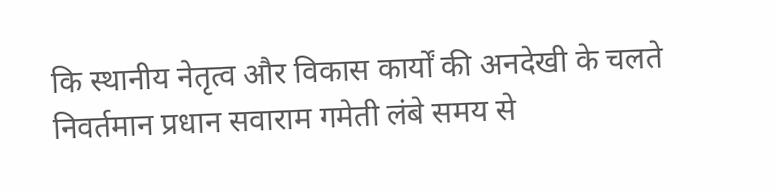कि स्थानीय नेतृत्व और विकास कार्यों की अनदेखी के चलते निवर्तमान प्रधान सवाराम गमेती लंबे समय से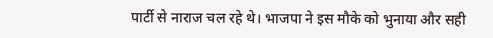पार्टी से नाराज चल रहे थे। भाजपा ने इस मौके को भुनाया और सही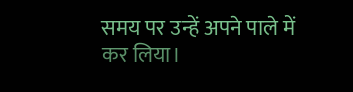समय पर उन्हें अपने पाले में कर लिया।